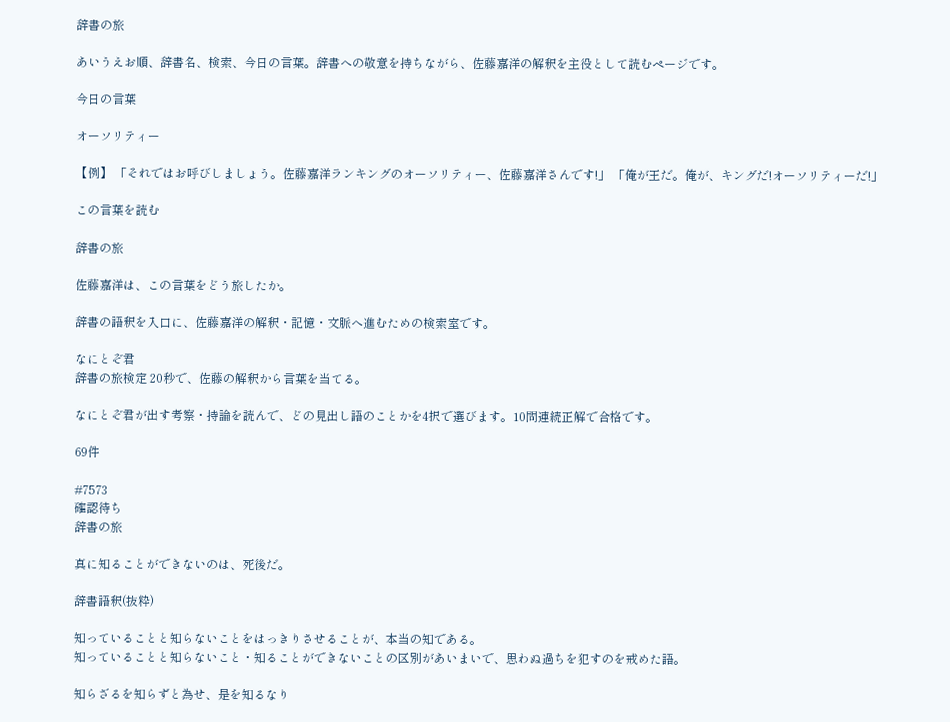辞書の旅

あいうえお順、辞書名、検索、今日の言葉。辞書への敬意を持ちながら、佐藤嘉洋の解釈を主役として読むページです。

今日の言葉

オーソリティー

【例】 「それではお呼びしましょう。佐藤嘉洋ランキングのオーソリティー、佐藤嘉洋さんです!」 「俺が王だ。俺が、キングだ!オーソリティーだ!」

この言葉を読む

辞書の旅

佐藤嘉洋は、この言葉をどう旅したか。

辞書の語釈を入口に、佐藤嘉洋の解釈・記憶・文脈へ進むための検索室です。

なにとぞ君
辞書の旅検定 20秒で、佐藤の解釈から言葉を当てる。

なにとぞ君が出す考察・持論を読んで、どの見出し語のことかを4択で選びます。10問連続正解で合格です。

69件

#7573
確認待ち
辞書の旅

真に知ることができないのは、死後だ。

辞書語釈(抜粋)

知っていることと知らないことをはっきりさせることが、本当の知である。
知っていることと知らないこと・知ることができないことの区別があいまいで、思わぬ過ちを犯すのを戒めた語。

知らざるを知らずと為せ、是を知るなり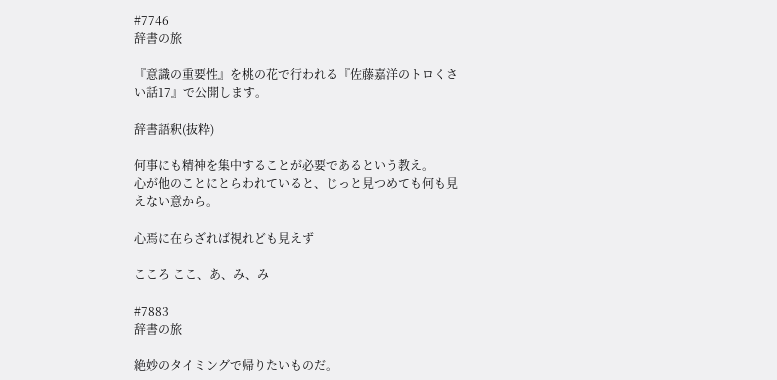#7746
辞書の旅

『意識の重要性』を桃の花で行われる『佐藤嘉洋のトロくさい話17』で公開します。

辞書語釈(抜粋)

何事にも精神を集中することが必要であるという教え。
心が他のことにとらわれていると、じっと見つめても何も見えない意から。

心焉に在らざれば視れども見えず

こころ ここ、あ、み、み

#7883
辞書の旅

絶妙のタイミングで帰りたいものだ。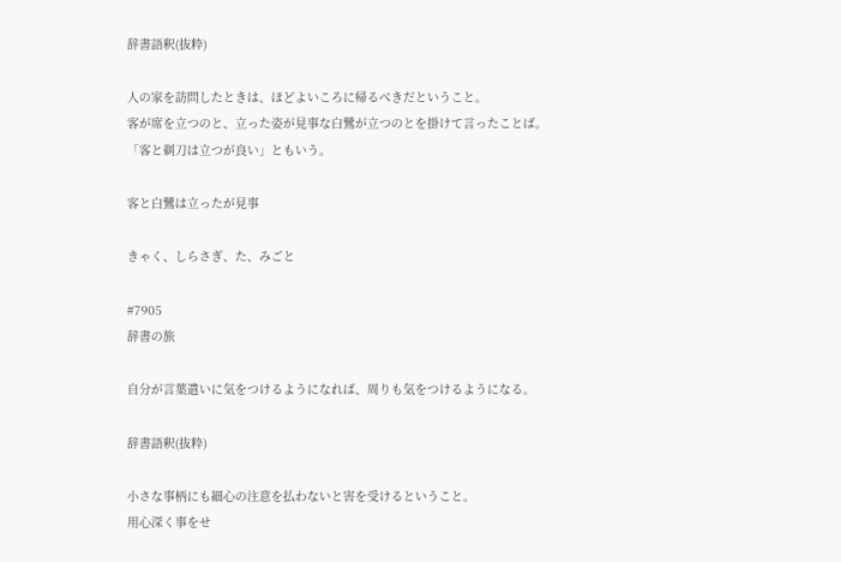辞書語釈(抜粋)

人の家を訪問したときは、ほどよいころに帰るべきだということ。
客が席を立つのと、立った姿が見事な白鷺が立つのとを掛けて言ったことば。
「客と剃刀は立つが良い」ともいう。

客と白鷺は立ったが見事

きゃく、しらさぎ、た、みごと

#7905
辞書の旅

自分が言葉遣いに気をつけるようになれば、周りも気をつけるようになる。

辞書語釈(抜粋)

小さな事柄にも細心の注意を払わないと害を受けるということ。
用心深く事をせ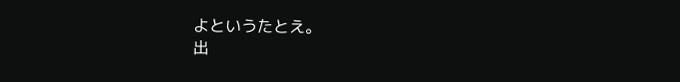よというたとえ。
出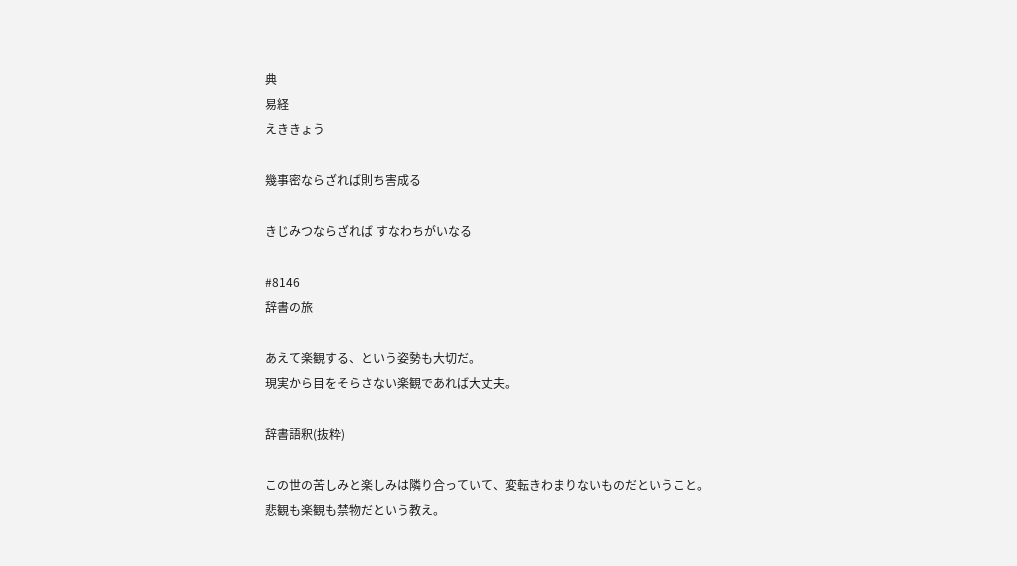典
易経
えききょう

幾事密ならざれば則ち害成る

きじみつならざれば すなわちがいなる

#8146
辞書の旅

あえて楽観する、という姿勢も大切だ。
現実から目をそらさない楽観であれば大丈夫。

辞書語釈(抜粋)

この世の苦しみと楽しみは隣り合っていて、変転きわまりないものだということ。
悲観も楽観も禁物だという教え。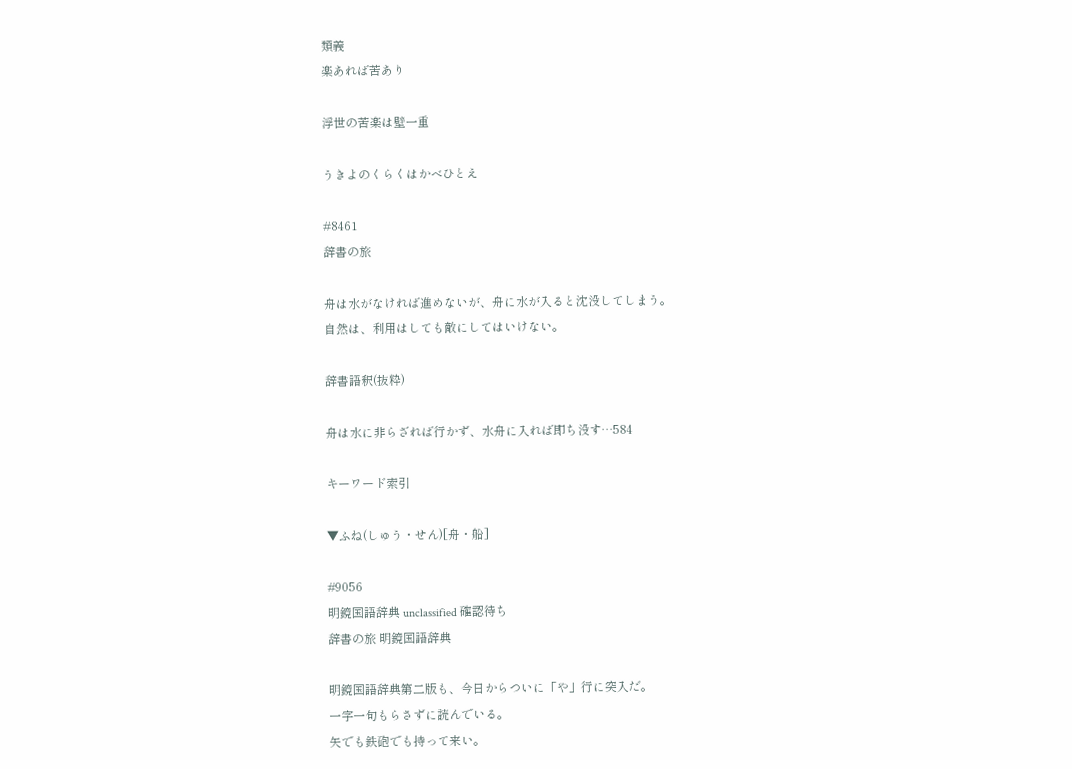類義
楽あれば苦あり

浮世の苦楽は壁一重

うきよのくらくはかべひとえ

#8461
辞書の旅

舟は水がなければ進めないが、舟に水が入ると沈没してしまう。
自然は、利用はしても敵にしてはいけない。

辞書語釈(抜粋)

舟は水に非らざれば行かず、水舟に入れば即ち没す…584

キーワード索引

▼ふね(しゅう・せん)[舟・船]

#9056
明鏡国語辞典 unclassified 確認待ち
辞書の旅 明鏡国語辞典

明鏡国語辞典第二版も、今日からついに「や」行に突入だ。
一字一句もらさずに読んでいる。
矢でも鉄砲でも持って来い。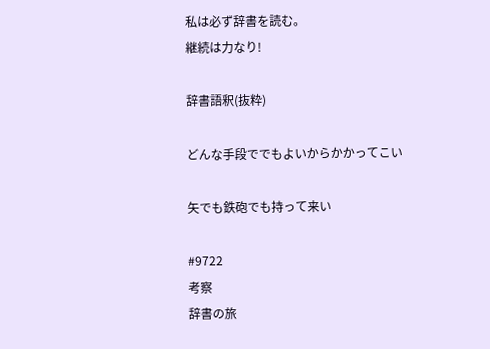私は必ず辞書を読む。
継続は力なり!

辞書語釈(抜粋)

どんな手段ででもよいからかかってこい

矢でも鉄砲でも持って来い

#9722
考察
辞書の旅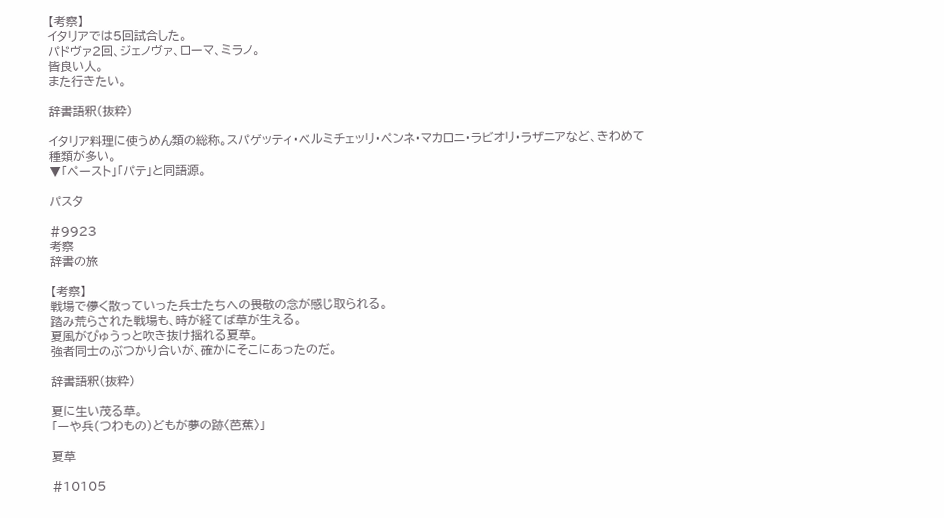【考察】
イタリアでは5回試合した。
パドヴァ2回、ジェノヴァ、ローマ、ミラノ。
皆良い人。
また行きたい。

辞書語釈(抜粋)

イタリア料理に使うめん類の総称。スパゲッティ・ベルミチェッリ・ペンネ・マカロニ・ラビオリ・ラザニアなど、きわめて種類が多い。
▼「ペースト」「パテ」と同語源。

パスタ

#9923
考察
辞書の旅

【考察】
戦場で儚く散っていった兵士たちへの畏敬の念が感じ取られる。
踏み荒らされた戦場も、時が経てば草が生える。
夏風がぴゅうっと吹き抜け揺れる夏草。
強者同士のぶつかり合いが、確かにそこにあったのだ。

辞書語釈(抜粋)

夏に生い茂る草。
「ーや兵(つわもの)どもが夢の跡〈芭蕉〉」

夏草

#10105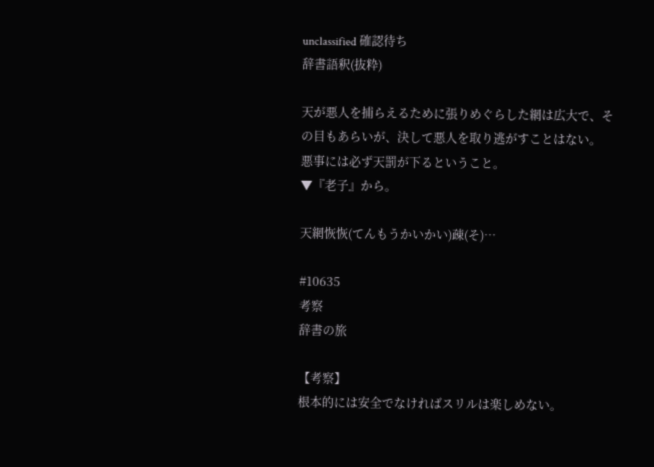unclassified 確認待ち
辞書語釈(抜粋)

天が悪人を捕らえるために張りめぐらした網は広大で、その目もあらいが、決して悪人を取り逃がすことはない。
悪事には必ず天罰が下るということ。
▼『老子』から。

天網恢恢(てんもうかいかい)疎(そ)…

#10635
考察
辞書の旅

【考察】
根本的には安全でなければスリルは楽しめない。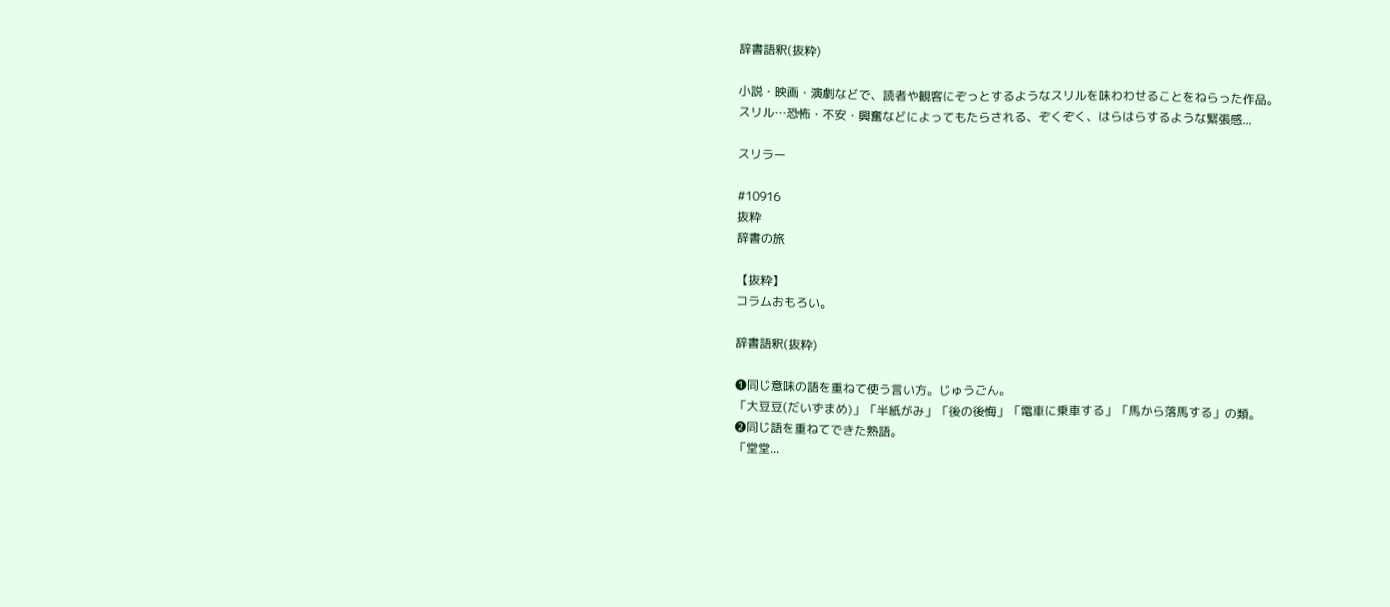辞書語釈(抜粋)

小説・映画・演劇などで、読者や観客にぞっとするようなスリルを味わわせることをねらった作品。
スリル…恐怖・不安・興奮などによってもたらされる、ぞくぞく、はらはらするような緊張感...

スリラー

#10916
抜粋
辞書の旅

【抜粋】
コラムおもろい。

辞書語釈(抜粋)

❶同じ意味の語を重ねて使う言い方。じゅうごん。
「大豆豆(だいずまめ)」「半紙がみ」「後の後悔」「電車に乗車する」「馬から落馬する」の類。
❷同じ語を重ねてできた熟語。
「堂堂...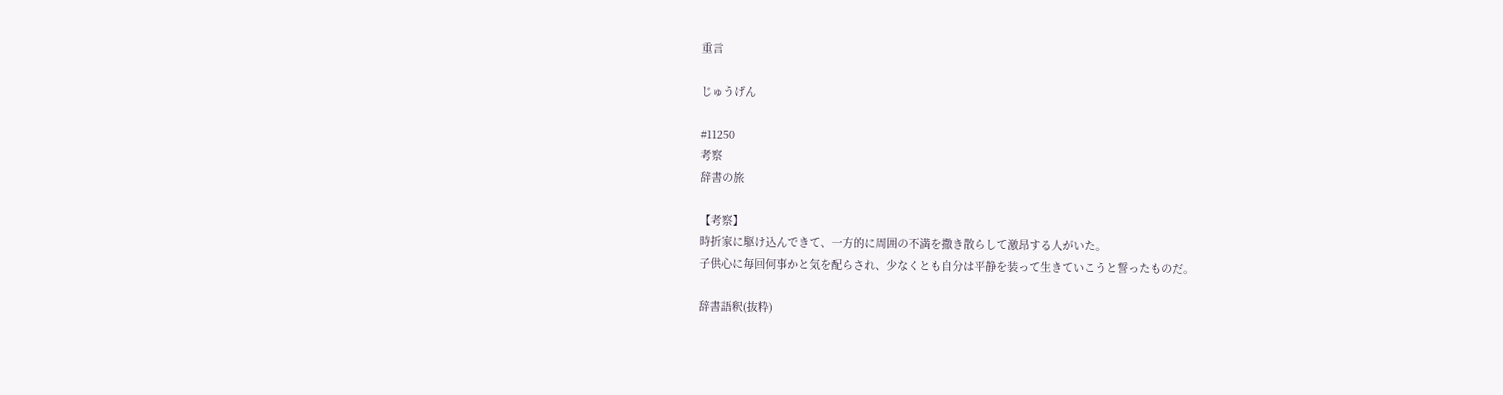重言

じゅうげん

#11250
考察
辞書の旅

【考察】
時折家に駆け込んできて、一方的に周囲の不満を撒き散らして激昂する人がいた。
子供心に毎回何事かと気を配らされ、少なくとも自分は平静を装って生きていこうと誓ったものだ。

辞書語釈(抜粋)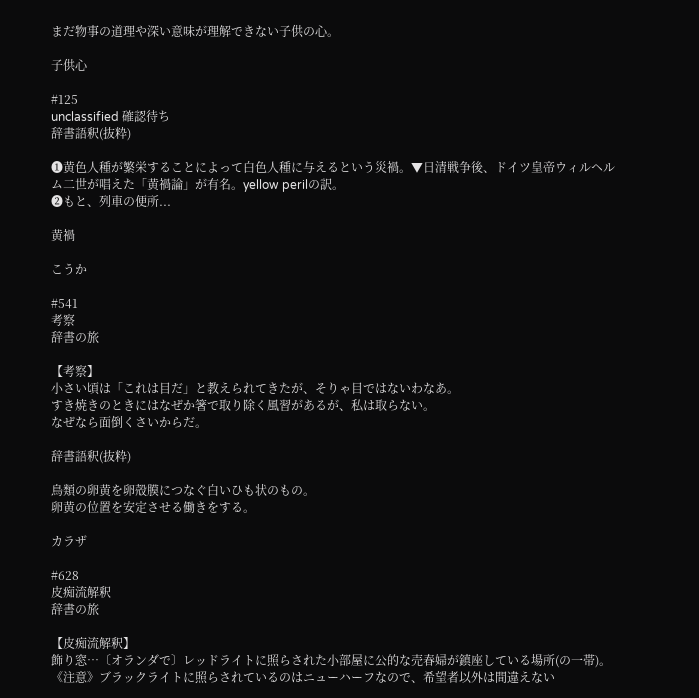まだ物事の道理や深い意味が理解できない子供の心。

子供心

#125
unclassified 確認待ち
辞書語釈(抜粋)

❶黄色人種が繁栄することによって白色人種に与えるという災禍。▼日清戦争後、ドイツ皇帝ウィルヘルム二世が唱えた「黄禍論」が有名。yellow perilの訳。
❷もと、列車の便所...

黄禍

こうか

#541
考察
辞書の旅

【考察】
小さい頃は「これは目だ」と教えられてきたが、そりゃ目ではないわなあ。
すき焼きのときにはなぜか箸で取り除く風習があるが、私は取らない。
なぜなら面倒くさいからだ。

辞書語釈(抜粋)

鳥類の卵黄を卵殻膜につなぐ白いひも状のもの。
卵黄の位置を安定させる働きをする。

カラザ

#628
皮痴流解釈
辞書の旅

【皮痴流解釈】
飾り窓…〔オランダで〕レッドライトに照らされた小部屋に公的な売春婦が鎮座している場所(の一帯)。《注意》ブラックライトに照らされているのはニューハーフなので、希望者以外は間違えない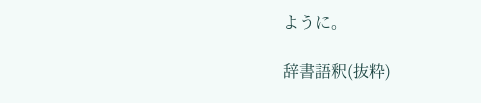ように。

辞書語釈(抜粋)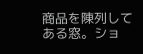商品を陳列してある窓。ショ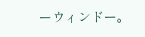ーウィンドー。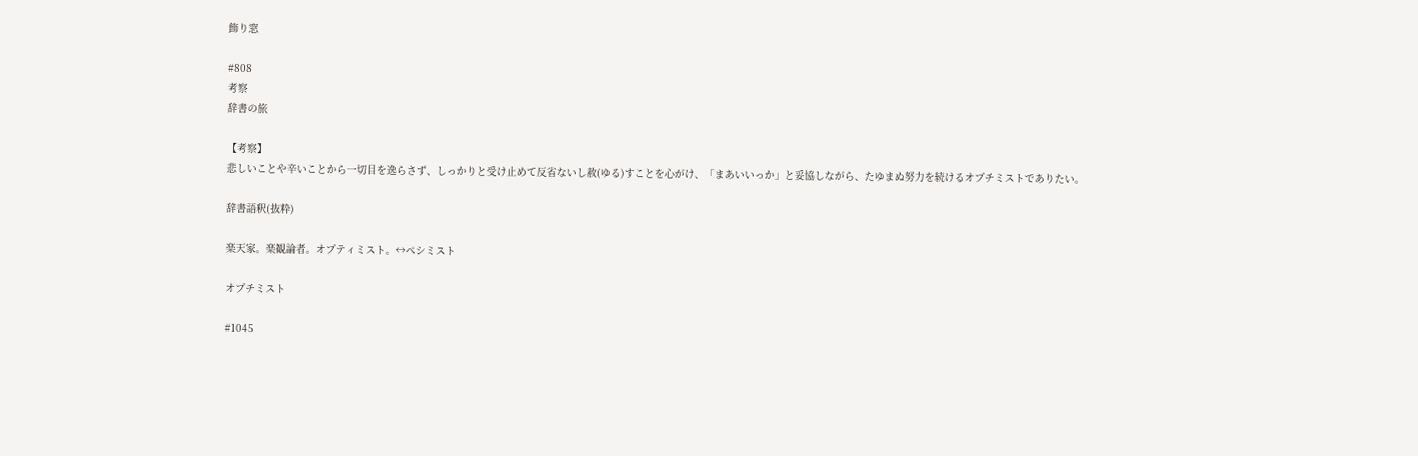飾り窓

#808
考察
辞書の旅

【考察】
悲しいことや辛いことから一切目を逸らさず、しっかりと受け止めて反省ないし赦(ゆる)すことを心がけ、「まあいいっか」と妥協しながら、たゆまぬ努力を続けるオプチミストでありたい。

辞書語釈(抜粋)

楽天家。楽観論者。オプティミスト。↔ペシミスト

オプチミスト

#1045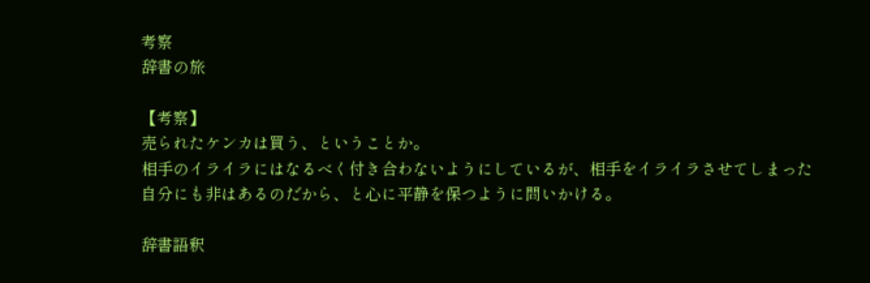考察
辞書の旅

【考察】
売られたケンカは買う、ということか。
相手のイライラにはなるべく付き合わないようにしているが、相手をイライラさせてしまった自分にも非はあるのだから、と心に平静を保つように問いかける。

辞書語釈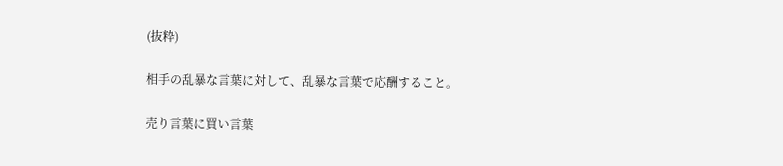(抜粋)

相手の乱暴な言葉に対して、乱暴な言葉で応酬すること。

売り言葉に買い言葉